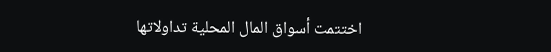اختتمت أسواق المال المحلية تداولاتها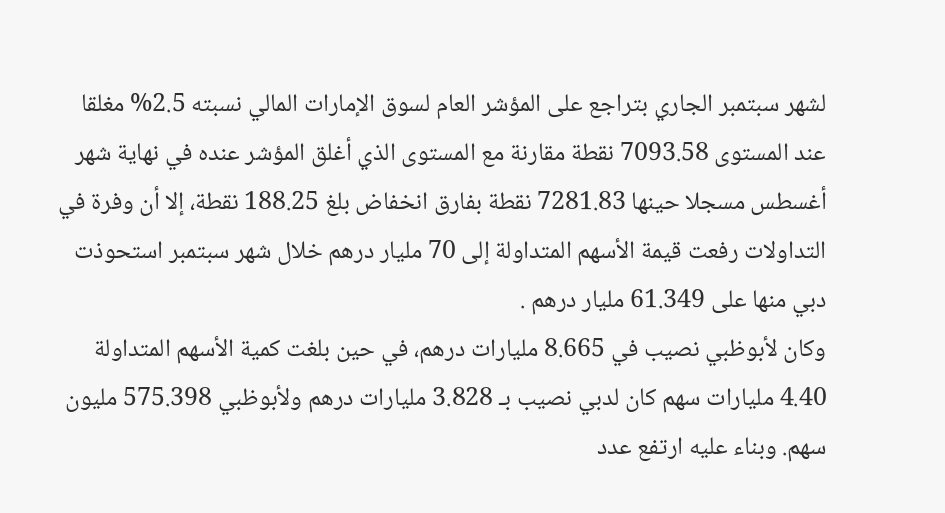لشهر سبتمبر الجاري بتراجع على المؤشر العام لسوق الإمارات المالي نسبته 2.5% مغلقا عند المستوى 7093.58 نقطة مقارنة مع المستوى الذي أغلق المؤشر عنده في نهاية شهر أغسطس مسجلا حينها 7281.83 نقطة بفارق انخفاض بلغ 188.25 نقطة، إلا أن وفرة في التداولات رفعت قيمة الأسهم المتداولة إلى 70 مليار درهم خلال شهر سبتمبر استحوذت دبي منها على 61.349 مليار درهم .
وكان لأبوظبي نصيب في 8.665 مليارات درهم، في حين بلغت كمية الأسهم المتداولة 4.40 مليارات سهم كان لدبي نصيب بـ 3.828 مليارات درهم ولأبوظبي 575.398 مليون سهم. وبناء عليه ارتفع عدد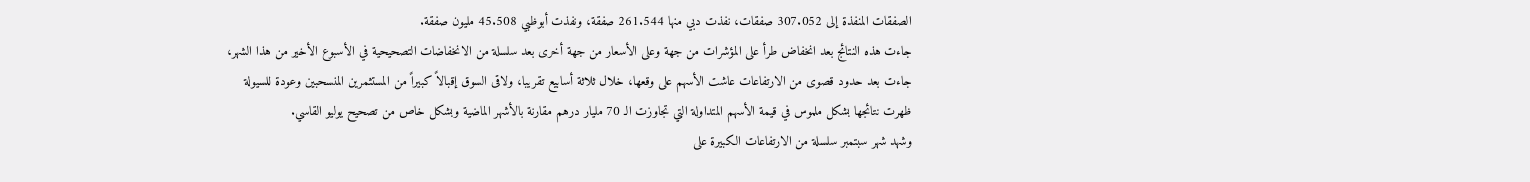الصفقات المنفذة إلى 307.052 صفقات، نفذت دبي منها 261.544 صفقة، ونفذت أبوظبي 45.508 مليون صفقة.
جاءت هذه النتائج بعد انخفاض طرأ على المؤشرات من جهة وعلى الأسعار من جهة أخرى بعد سلسلة من الانخفاضات التصحيحية في الأسبوع الأخير من هذا الشهر، جاءت بعد حدود قصوى من الارتفاعات عاشت الأسهم على وقعها، خلال ثلاثة أسابيع تقريبا، ولاقى السوق إقبالاً كبيراً من المستثمرين المنسحبين وعودة للسيولة ظهرت نتائجها بشكل ملموس في قيمة الأسهم المتداولة التي تجاوزت الـ 70 مليار درهم مقارنة بالأشهر الماضية وبشكل خاص من تصحيح يوليو القاسي.
وشهد شهر سبتمبر سلسلة من الارتفاعات الكبيرة على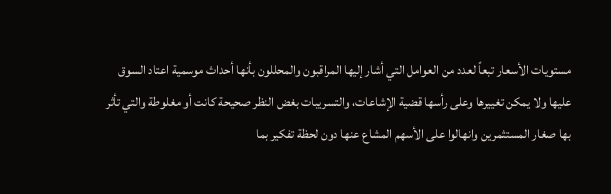مستويات الأسعار تبعاً لعدد من العوامل التي أشار إليها المراقبون والمحللون بأنها أحداث موسمية اعتاد السوق عليها ولا يمكن تغييرها وعلى رأسها قضية الإشاعات، والتسريبات بغض النظر صحيحة كانت أو مغلوطة والتي تأثر بها صغار المستثمرين وانهالوا على الأسهم المشاع عنها دون لحظة تفكير بما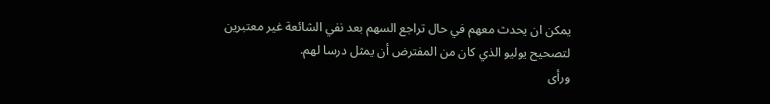يمكن ان يحدث معهم في حال تراجع السهم بعد نفي الشائعة غير معتبرين لتصحيح يوليو الذي كان من المفترض أن يمثل درسا لهم.
ورأى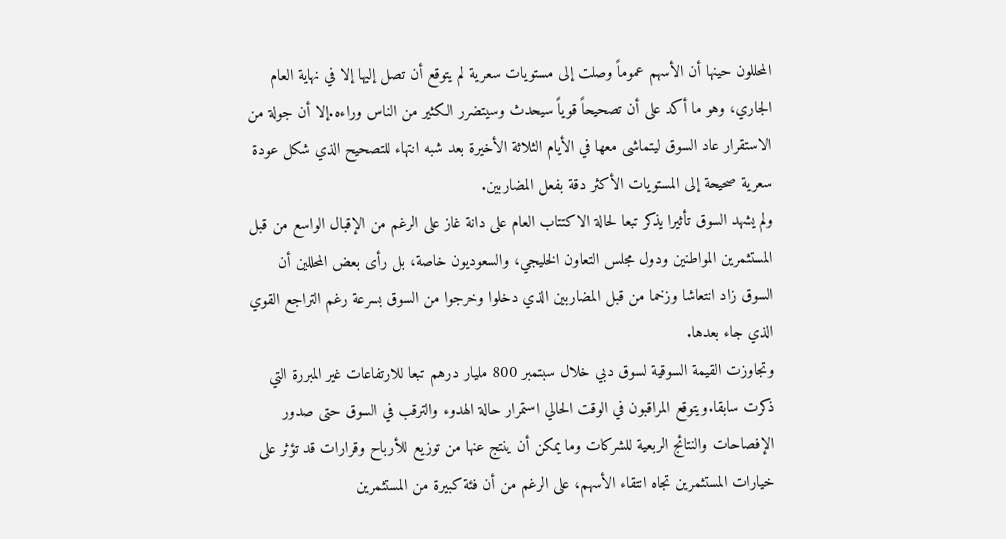المحللون حينها أن الأسهم عموماً وصلت إلى مستويات سعرية لم يتوقع أن تصل إليها إلا في نهاية العام الجاري، وهو ما أكد على أن تصحيحاً قوياً سيحدث وسيتضرر الكثير من الناس وراءه.إلا أن جولة من الاستقرار عاد السوق ليتماشى معها في الأيام الثلاثة الأخيرة بعد شبه انتهاء للتصحيح الذي شكل عودة سعرية صحيحة إلى المستويات الأكثر دقة بفعل المضاربين.
ولم يشهد السوق تأثيرا يذكر تبعا لحالة الاكتتاب العام على دانة غاز على الرغم من الإقبال الواسع من قبل المستثمرين المواطنين ودول مجلس التعاون الخليجي، والسعوديون خاصة، بل رأى بعض المحللين أن السوق زاد انتعاشا وزخما من قبل المضاربين الذي دخلوا وخرجوا من السوق بسرعة رغم التراجع القوي الذي جاء بعدها.
وتجاوزت القيمة السوقية لسوق دبي خلال سبتمبر 800 مليار درهم تبعا للارتفاعات غير المبررة التي ذكرت سابقا.ويتوقع المراقبون في الوقت الحالي استمرار حالة الهدوء والترقب في السوق حتى صدور الإفصاحات والنتائج الربعية للشركات وما يمكن أن ينتج عنها من توزيع للأرباح وقرارات قد تؤثر على خيارات المستثمرين تجاه انتقاء الأسهم، على الرغم من أن فئة كبيرة من المستثمرين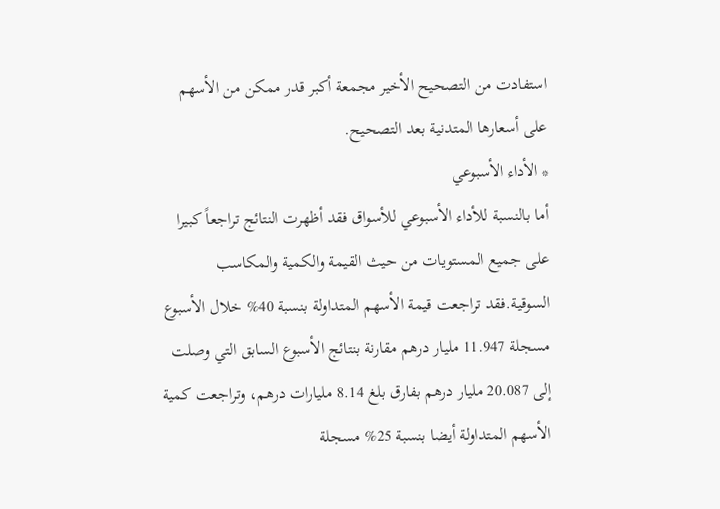استفادت من التصحيح الأخير مجمعة أكبر قدر ممكن من الأسهم على أسعارها المتدنية بعد التصحيح.
* الأداء الأسبوعي
أما بالنسبة للأداء الأسبوعي للأسواق فقد أظهرت النتائج تراجعاً كبيرا على جميع المستويات من حيث القيمة والكمية والمكاسب السوقية.فقد تراجعت قيمة الأسهم المتداولة بنسبة 40% خلال الأسبوع مسجلة 11.947 مليار درهم مقارنة بنتائج الأسبوع السابق التي وصلت إلى 20.087 مليار درهم بفارق بلغ 8.14 مليارات درهم، وتراجعت كمية الأسهم المتداولة أيضا بنسبة 25% مسجلة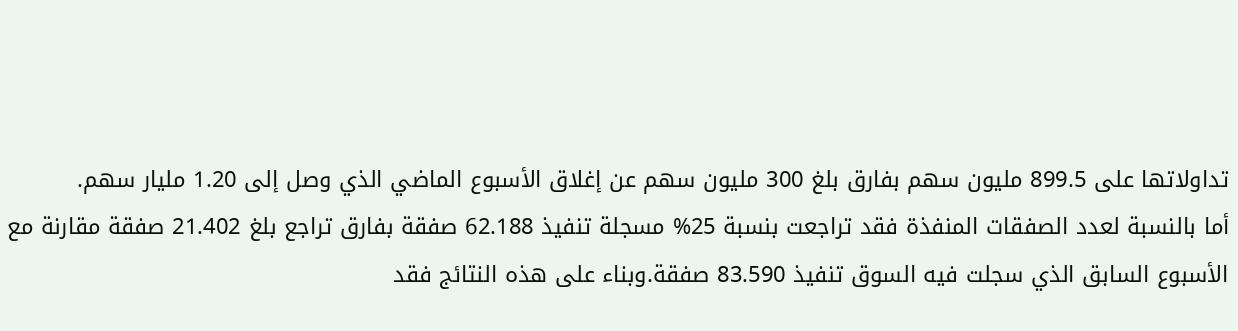تداولاتها على 899.5 مليون سهم بفارق بلغ 300 مليون سهم عن إغلاق الأسبوع الماضي الذي وصل إلى 1.20 مليار سهم.
أما بالنسبة لعدد الصفقات المنفذة فقد تراجعت بنسبة 25% مسجلة تنفيذ 62.188 صفقة بفارق تراجع بلغ 21.402 صفقة مقارنة مع الأسبوع السابق الذي سجلت فيه السوق تنفيذ 83.590 صفقة.وبناء على هذه النتائج فقد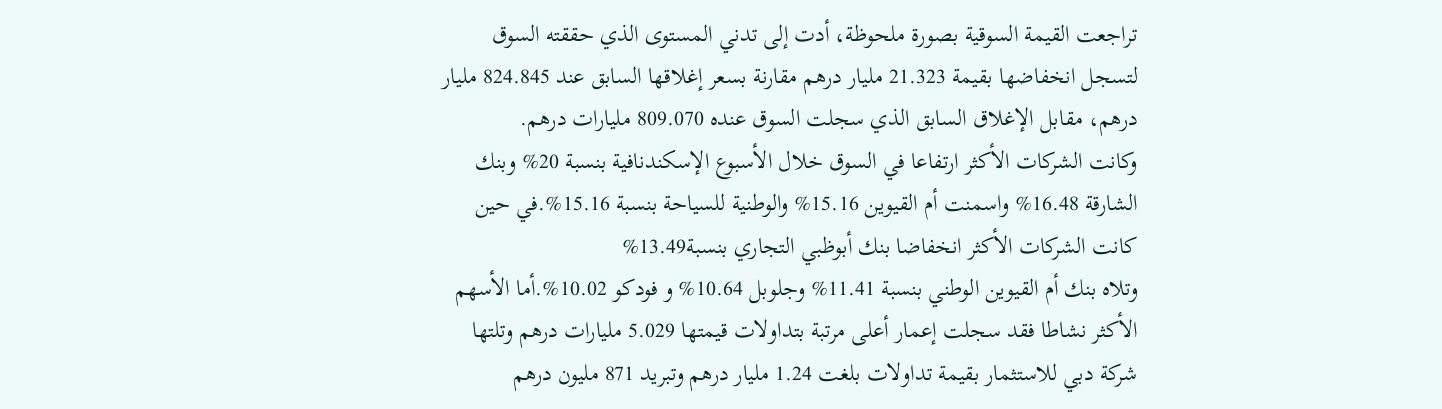تراجعت القيمة السوقية بصورة ملحوظة، أدت إلى تدني المستوى الذي حققته السوق لتسجل انخفاضها بقيمة 21.323 مليار درهم مقارنة بسعر إغلاقها السابق عند 824.845 مليار درهم، مقابل الإغلاق السابق الذي سجلت السوق عنده 809.070 مليارات درهم.
وكانت الشركات الأكثر ارتفاعا في السوق خلال الأسبوع الإسكندنافية بنسبة 20% وبنك الشارقة 16.48% واسمنت أم القيوين 15.16% والوطنية للسياحة بنسبة 15.16%.في حين كانت الشركات الأكثر انخفاضا بنك أبوظبي التجاري بنسبة13.49%
وتلاه بنك أم القيوين الوطني بنسبة 11.41% وجلوبل 10.64% و فودكو 10.02%.أما الأسهم الأكثر نشاطا فقد سجلت إعمار أعلى مرتبة بتداولات قيمتها 5.029 مليارات درهم وتلتها شركة دبي للاستثمار بقيمة تداولات بلغت 1.24 مليار درهم وتبريد 871 مليون درهم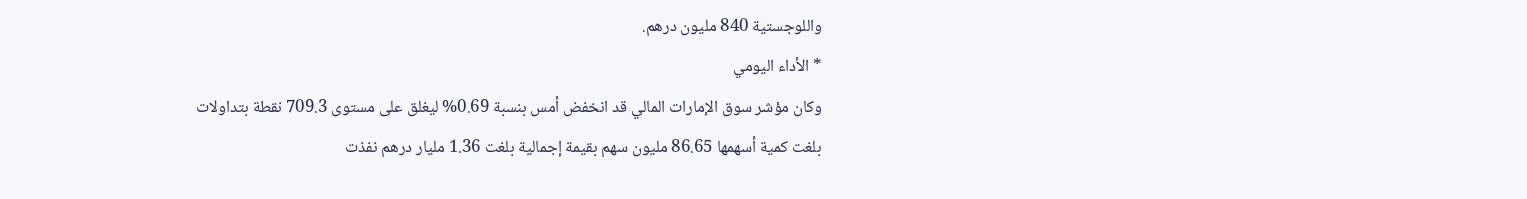واللوجستية 840 مليون درهم.
* الأداء اليومي
وكان مؤشر سوق الإمارات المالي قد انخفض أمس بنسبة 0.69% ليغلق على مستوى 709.3 نقطة بتداولات بلغت كمية أسهمها 86.65 مليون سهم بقيمة إجمالية بلغت 1.36 مليار درهم نفذت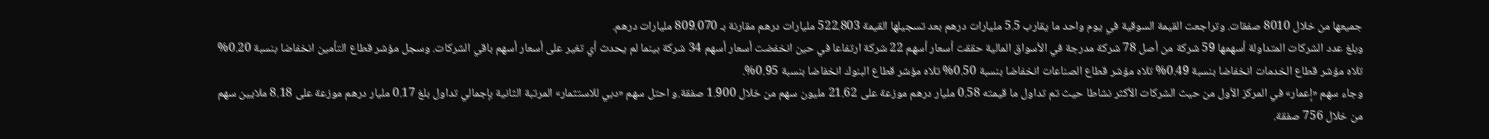جميعها من خلال 8010 صفقات. وتراجعت القيمة السوقية في يوم واحد ما يقارب 5.5 مليارات درهم بعد تسجيلها القيمة 522.803 مليارات درهم مقارنة بـ 809.070 مليارات درهم.
وبلغ عدد الشركات المتداولة أسهمها 59 شركة من أصل 78 شركة مدرجة في الأسواق المالية حققت أسعار أسهم 22 شركة ارتفاعا في حين انخفضت أسعار أسهم 34 شركة بينما لم يحدث أي تغير على أسعار أسهم باقي الشركات. وسجل مؤشر قطاع التأمين انخفاضا بنسبة 0.20% تلاه مؤشر قطاع الخدمات انخفاضا بنسبة 0.49% تلاه مؤشر قطاع الصناعات انخفاضا بنسبة 0.50% تلاه مؤشر قطاع البنوك انخفاضا بنسبة 0.95%.
وجاء سهم «إعمار» في المركز الأول من حيث الشركات الأكثر نشاطا حيث تم تداول ما قيمته 0.58 مليار درهم موزعة على 21.62 مليون سهم من خلال 1.900 صفقة.و احتل سهم «دبي للاستثمار» المرتبة الثانية بإجمالي تداول بلغ 0.17 مليار درهم موزعة على 8.18 ملايين سهم من خلال 756 صفقة.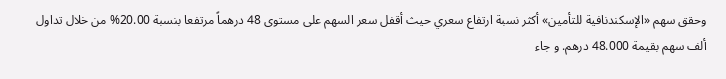وحقق سهم «الإسكندنافية للتأمين» أكثر نسبة ارتفاع سعري حيث أقفل سعر السهم على مستوى 48 درهماً مرتفعا بنسبة 20.00% من خلال تداول ألف سهم بقيمة 48.000 درهم. و جاء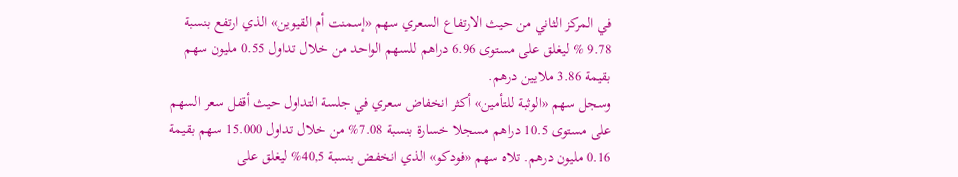في المركز الثاني من حيث الارتفاع السعري سهم «إسمنت أم القيوين» الذي ارتفع بنسبة 9.78 % ليغلق على مستوى 6.96 دراهم للسهم الواحد من خلال تداول 0.55 مليون سهم بقيمة 3.86 ملايين درهم.
وسجل سهم «الوثبة للتأمين» أكثر انخفاض سعري في جلسة التداول حيث أقفل سعر السهم على مستوى 10.5 دراهم مسجلا خسارة بنسبة 7.08% من خلال تداول 15.000 سهم بقيمة 0.16 مليون درهم. تلاه سهم «فودكو» الذي انخفض بنسبة 40,5% ليغلق على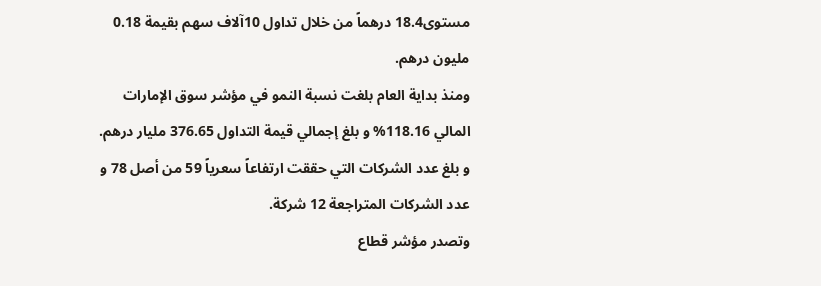مستوى18.4 درهماً من خلال تداول 10آلاف سهم بقيمة 0.18 مليون درهم.
ومنذ بداية العام بلغت نسبة النمو في مؤشر سوق الإمارات المالي 118.16% و بلغ إجمالي قيمة التداول 376.65 مليار درهم. و بلغ عدد الشركات التي حققت ارتفاعاً سعرياً 59 من أصل 78 و عدد الشركات المتراجعة 12 شركة.
وتصدر مؤشر قطاع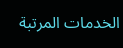الخدمات المرتبة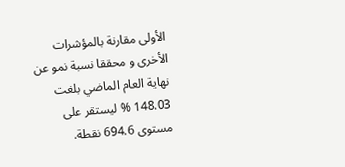الأولى مقارنة بالمؤشرات الأخرى و محققا نسبة نمو عن نهاية العام الماضي بلغت 148.03 % ليستقر على مستوى 694.6 نقطة.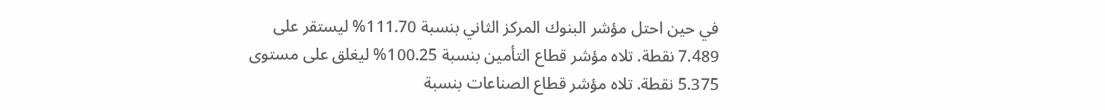في حين احتل مؤشر البنوك المركز الثاني بنسبة 111.70% ليستقر على 7.489 نقطة. تلاه مؤشر قطاع التأمين بنسبة 100.25% ليغلق على مستوى 5.375 نقطة. تلاه مؤشر قطاع الصناعات بنسبة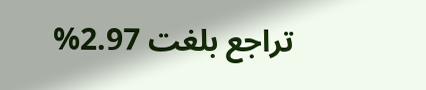تراجع بلغت 2.97%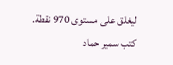ليغلق على مستوى 970 نقطة.
كتب سمير حماد